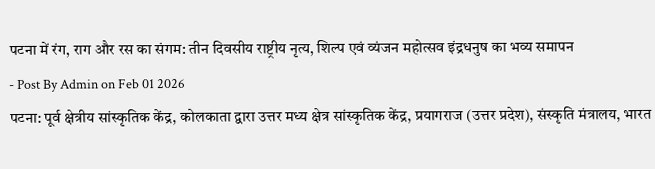पटना में रंग, राग और रस का संगम: तीन दिवसीय राष्ट्रीय नृत्य, शिल्प एवं व्यंजन महोत्सव इंद्रधनुष का भव्य समापन
- Post By Admin on Feb 01 2026
पटना: पूर्व क्षेत्रीय सांस्कृतिक केंद्र, कोलकाता द्वारा उत्तर मध्य क्षेत्र सांस्कृतिक केंद्र, प्रयागराज (उत्तर प्रदेश), संस्कृति मंत्रालय, भारत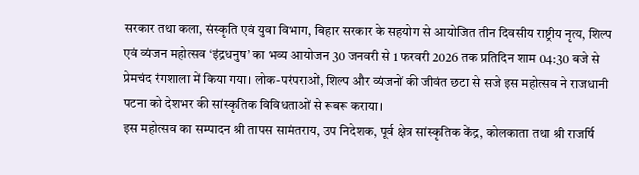सरकार तथा कला, संस्कृति एवं युवा विभाग, बिहार सरकार के सहयोग से आयोजित तीन दिवसीय राष्ट्रीय नृत्य, शिल्प एवं व्यंजन महोत्सव ‘इंद्रधनुष’ का भव्य आयोजन 30 जनवरी से 1 फरवरी 2026 तक प्रतिदिन शाम 04:30 बजे से प्रेमचंद रंगशाला में किया गया। लोक-परंपराओं, शिल्प और व्यंजनों की जीवंत छटा से सजे इस महोत्सव ने राजधानी पटना को देशभर की सांस्कृतिक विविधताओं से रूबरू कराया।
इस महोत्सव का सम्पादन श्री तापस सामंतराय, उप निदेशक, पूर्व क्षेत्र सांस्कृतिक केंद्र, कोलकाता तथा श्री राजर्षि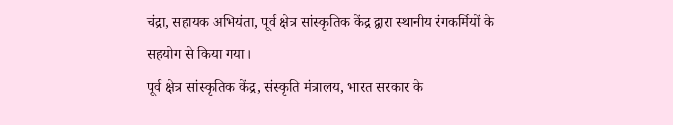चंद्रा, सहायक अभियंता, पूर्व क्षेत्र सांस्कृतिक केंद्र द्वारा स्थानीय रंगकर्मियों के सहयोग से किया गया।
पूर्व क्षेत्र सांस्कृतिक केंद्र, संस्कृति मंत्रालय, भारत सरकार के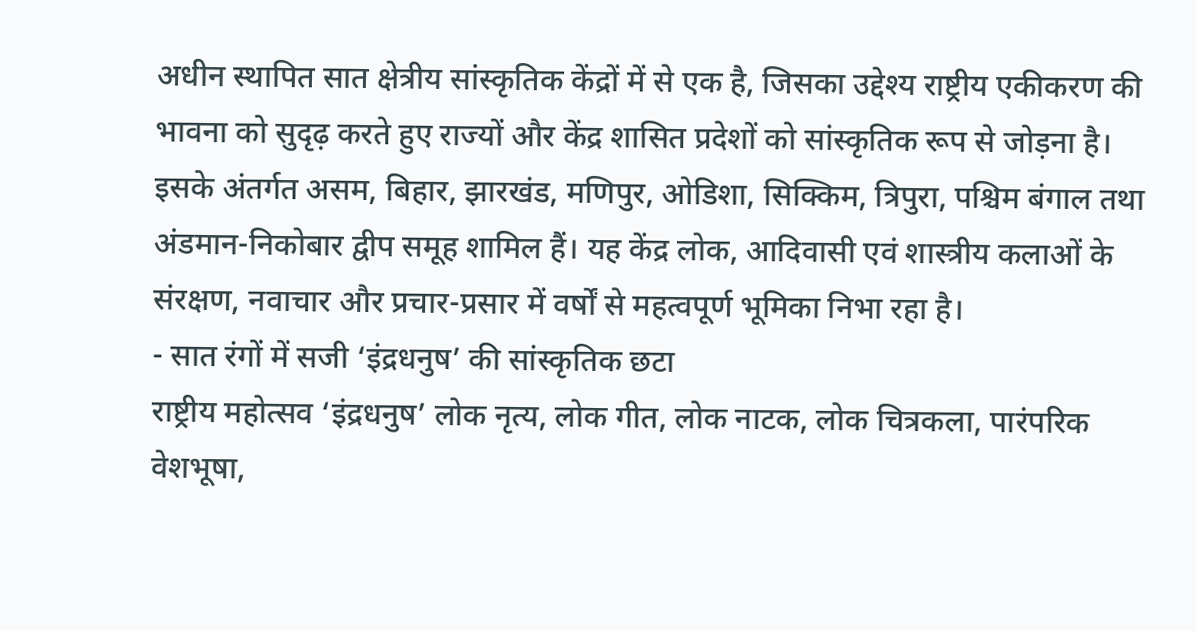अधीन स्थापित सात क्षेत्रीय सांस्कृतिक केंद्रों में से एक है, जिसका उद्देश्य राष्ट्रीय एकीकरण की भावना को सुदृढ़ करते हुए राज्यों और केंद्र शासित प्रदेशों को सांस्कृतिक रूप से जोड़ना है। इसके अंतर्गत असम, बिहार, झारखंड, मणिपुर, ओडिशा, सिक्किम, त्रिपुरा, पश्चिम बंगाल तथा अंडमान-निकोबार द्वीप समूह शामिल हैं। यह केंद्र लोक, आदिवासी एवं शास्त्रीय कलाओं के संरक्षण, नवाचार और प्रचार-प्रसार में वर्षों से महत्वपूर्ण भूमिका निभा रहा है।
- सात रंगों में सजी ‘इंद्रधनुष’ की सांस्कृतिक छटा
राष्ट्रीय महोत्सव ‘इंद्रधनुष’ लोक नृत्य, लोक गीत, लोक नाटक, लोक चित्रकला, पारंपरिक वेशभूषा,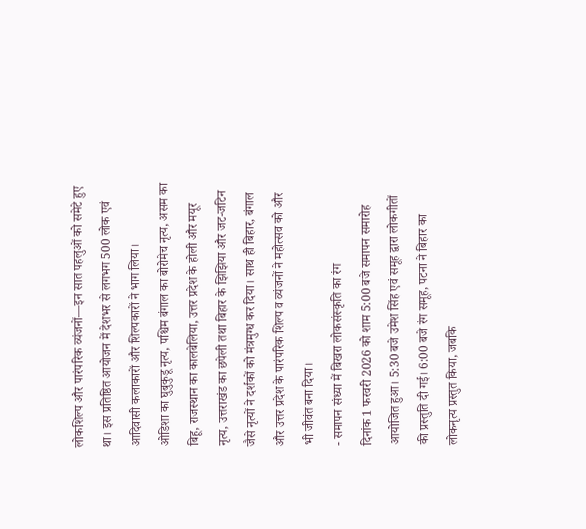लोकशिल्प और पारंपरिक व्यंजनों—इन सात पहलुओं को समेटे हुए था। इस प्रतिष्ठित आयोजन में देशभर से लगभग 500 लोक एवं आदिवासी कलाकारों और शिल्पकारों ने भाग लिया।
ओडिशा का घुबुकुडू नृत्य, पश्चिम बंगाल का बोरोमेच नृत्य, असम का बिहू, राजस्थान का कालबेलिया, उत्तर प्रदेश के होली और मयूर नृत्य, उत्तराखंड का छपेली तथा बिहार के झिझिया और जट-जटिन जैसे नृत्यों ने दर्शकों को मंत्रमुग्ध कर दिया। साथ ही बिहार, बंगाल और उत्तर प्रदेश के पारंपरिक शिल्प व व्यंजनों ने महोत्सव को और भी जीवंत बना दिया।
- समापन संध्या में बिखरा लोकसंस्कृति का रंग
दिनांक 1 फरवरी 2026 को शाम 5:00 बजे समापन समारोह आयोजित हुआ। 5:30 बजे उमेश सिंह एवं समूह द्वारा लोकगीतों की प्रस्तुति दी गई। 6:00 बजे रंग समूह, पटना ने बिहार का लोकनृत्य प्रस्तुत किया, जबकि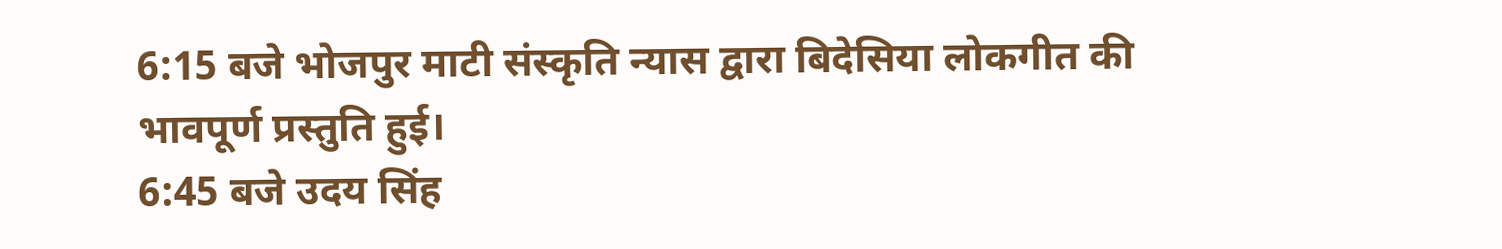6:15 बजे भोजपुर माटी संस्कृति न्यास द्वारा बिदेसिया लोकगीत की भावपूर्ण प्रस्तुति हुई।
6:45 बजे उदय सिंह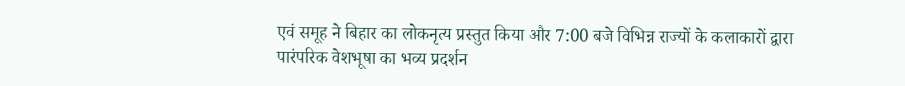एवं समूह ने बिहार का लोकनृत्य प्रस्तुत किया और 7:00 बजे विभिन्न राज्यों के कलाकारों द्वारा पारंपरिक वेशभूषा का भव्य प्रदर्शन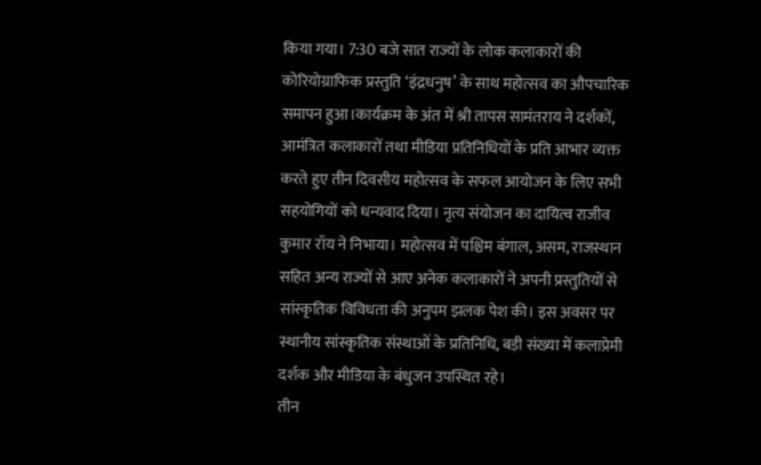किया गया। 7:30 बजे सात राज्यों के लोक कलाकारों की कोरियोग्राफिक प्रस्तुति ‘इंद्रधनुष’ के साथ महोत्सव का औपचारिक समापन हुआ।कार्यक्रम के अंत में श्री तापस सामंतराय ने दर्शकों, आमंत्रित कलाकारों तथा मीडिया प्रतिनिधियों के प्रति आभार व्यक्त करते हुए तीन दिवसीय महोत्सव के सफल आयोजन के लिए सभी सहयोगियों को धन्यवाद दिया। नृत्य संयोजन का दायित्व राजीव कुमार रॉय ने निभाया। महोत्सव में पश्चिम बंगाल, असम, राजस्थान सहित अन्य राज्यों से आए अनेक कलाकारों ने अपनी प्रस्तुतियों से सांस्कृतिक विविधता की अनुपम झलक पेश की। इस अवसर पर स्थानीय सांस्कृतिक संस्थाओं के प्रतिनिधि, बड़ी संख्या में कलाप्रेमी दर्शक और मीडिया के बंधुजन उपस्थित रहे।
तीन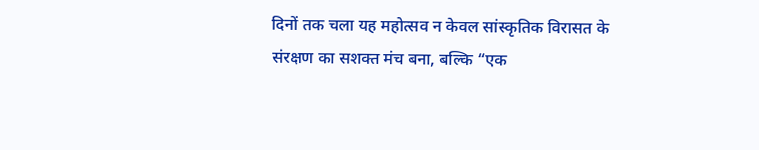दिनों तक चला यह महोत्सव न केवल सांस्कृतिक विरासत के संरक्षण का सशक्त मंच बना, बल्कि “एक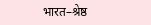भारत–श्रेष्ठ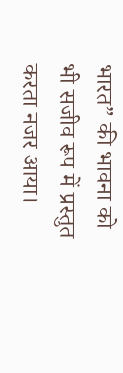भारत” की भावना को भी सजीव रूप में प्रस्तुत करता नजर आया।